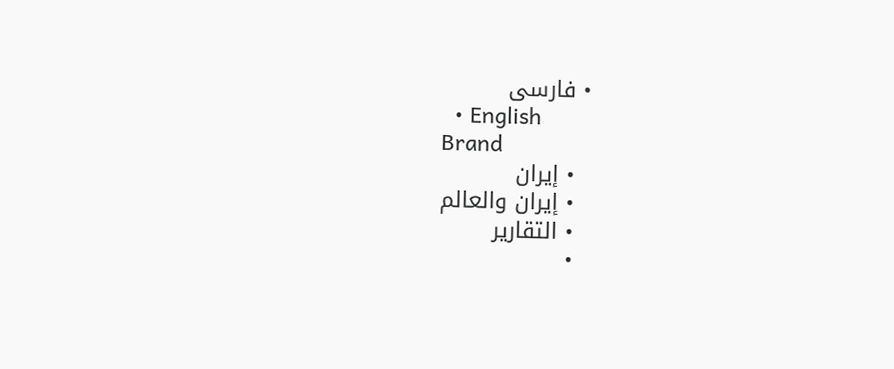• فارسی
  • English
Brand
  • إيران
  • إيران والعالم
  • التقارير
  •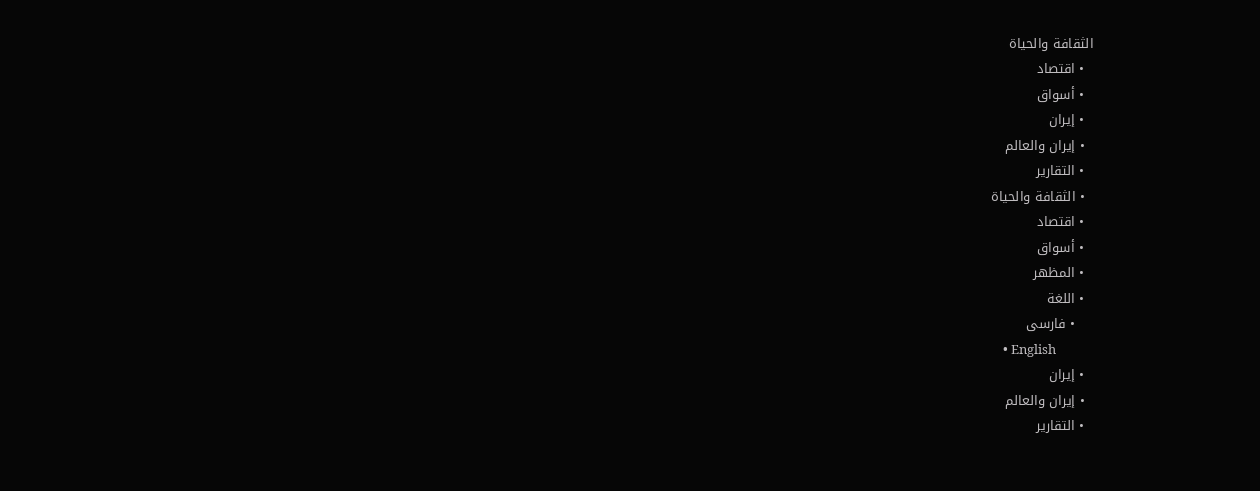الثقافة والحياة
  • اقتصاد
  • أسواق
  • إيران
  • إيران والعالم
  • التقارير
  • الثقافة والحياة
  • اقتصاد
  • أسواق
  • المظهر
  • اللغة
    • فارسی
    • English
  • إيران
  • إيران والعالم
  • التقارير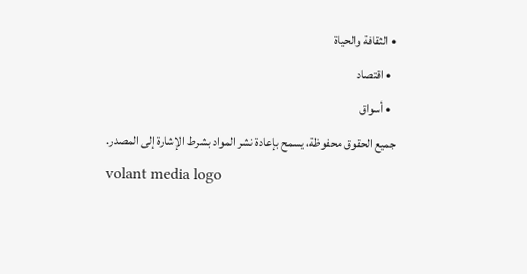• الثقافة والحياة
  • اقتصاد
  • أسواق
جميع الحقوق محفوظة، يسمح بإعادة نشر المواد بشرط الإشارة إلى المصدر.
volant media logo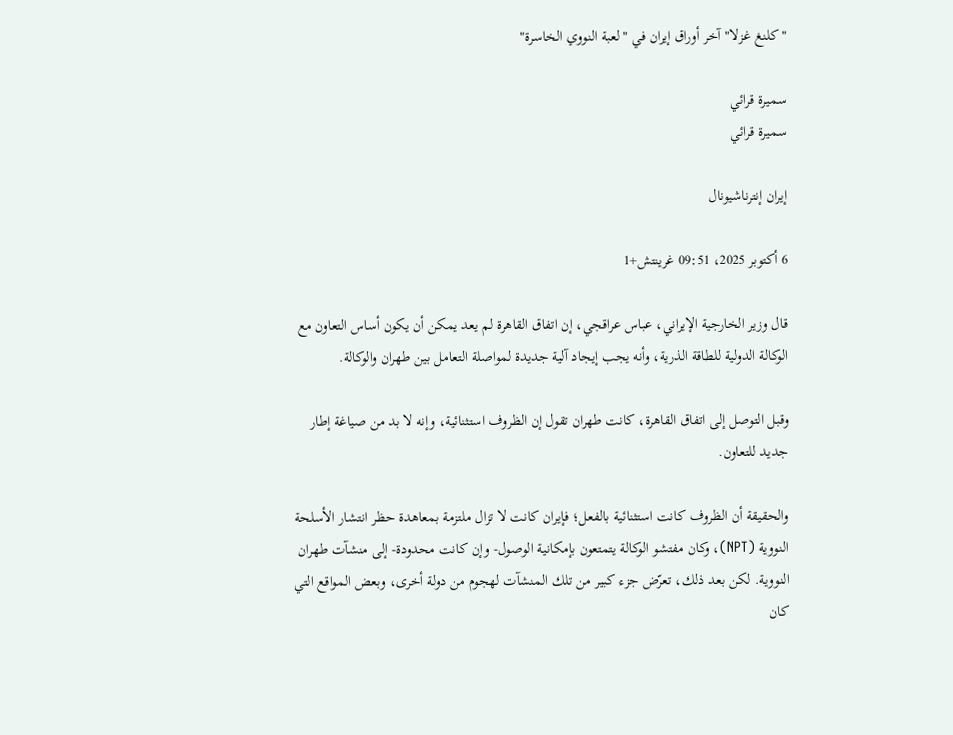"كلنغ غزلا" آخر أوراق إيران في "لعبة النووي الخاسرة"

سميرة قرائي
سميرة قرائي

إيران إنترناشيونال

6 أكتوبر 2025، 09:51 غرينتش+1

قال وزير الخارجية الإيراني، عباس عراقجي، إن اتفاق القاهرة لم يعد يمكن أن يكون أساس التعاون مع الوكالة الدولية للطاقة الذرية، وأنه يجب إيجاد آلية جديدة لمواصلة التعامل بين طهران والوكالة.

وقبل التوصل إلى اتفاق القاهرة، كانت طهران تقول إن الظروف استثنائية، وإنه لا بد من صياغة إطار جديد للتعاون.

والحقيقة أن الظروف كانت استثنائية بالفعل؛ فإيران كانت لا تزال ملتزمة بمعاهدة حظر انتشار الأسلحة النووية (NPT)، وكان مفتشو الوكالة يتمتعون بإمكانية الوصول- وإن كانت محدودة- إلى منشآت طهران النووية. لكن بعد ذلك، تعرّض جزء كبير من تلك المنشآت لهجوم من دولة أخرى، وبعض المواقع التي كان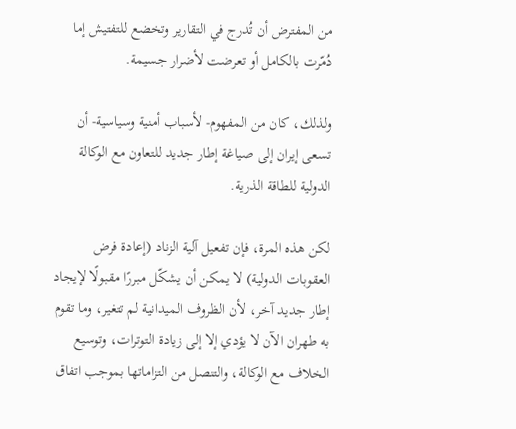من المفترض أن تُدرج في التقارير وتخضع للتفتيش إما دُمّرت بالكامل أو تعرضت لأضرار جسيمة.

ولذلك، كان من المفهوم- لأسباب أمنية وسياسية- أن تسعى إيران إلى صياغة إطار جديد للتعاون مع الوكالة الدولية للطاقة الذرية.

لكن هذه المرة، فإن تفعيل آلية الزناد (إعادة فرض العقوبات الدولية) لا يمكن أن يشكّل مبررًا مقبولًا لإيجاد إطار جديد آخر، لأن الظروف الميدانية لم تتغير، وما تقوم به طهران الآن لا يؤدي إلا إلى زيادة التوترات، وتوسيع الخلاف مع الوكالة، والتنصل من التزاماتها بموجب اتفاق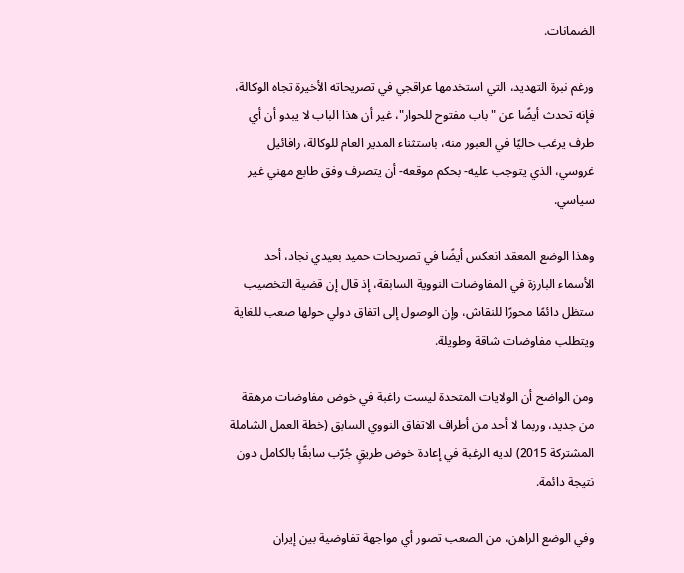الضمانات.

ورغم نبرة التهديد، التي استخدمها عراقجي في تصريحاته الأخيرة تجاه الوكالة، فإنه تحدث أيضًا عن "باب مفتوح للحوار"، غير أن هذا الباب لا يبدو أن أي طرف يرغب حاليًا في العبور منه، باستثناء المدير العام للوكالة، رافائيل غروسي، الذي يتوجب عليه- بحكم موقعه- أن يتصرف وفق طابع مهني غير سياسي.

وهذا الوضع المعقد انعكس أيضًا في تصريحات حميد بعيدي نجاد، أحد الأسماء البارزة في المفاوضات النووية السابقة، إذ قال إن قضية التخصيب ستظل دائمًا محورًا للنقاش، وإن الوصول إلى اتفاق دولي حولها صعب للغاية ويتطلب مفاوضات شاقة وطويلة.

ومن الواضح أن الولايات المتحدة ليست راغبة في خوض مفاوضات مرهقة من جديد، وربما لا أحد من أطراف الاتفاق النووي السابق (خطة العمل الشاملة المشتركة 2015) لديه الرغبة في إعادة خوض طريقٍ جُرّب سابقًا بالكامل دون نتيجة دائمة.

وفي الوضع الراهن، من الصعب تصور أي مواجهة تفاوضية بين إيران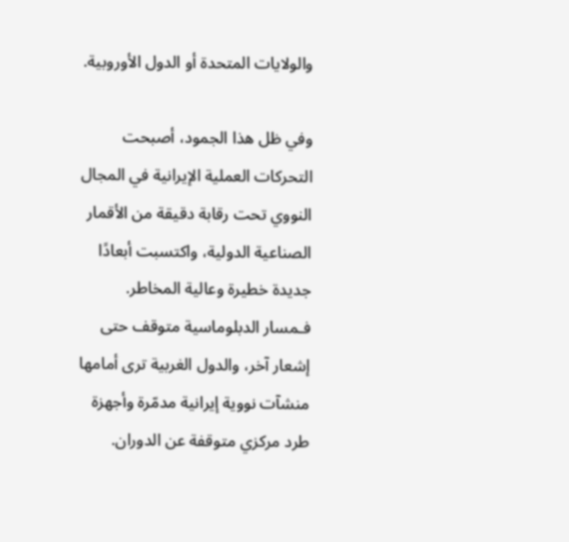والولايات المتحدة أو الدول الأوروبية.

وفي ظل هذا الجمود، أصبحت التحركات العملية الإيرانية في المجال النووي تحت رقابة دقيقة من الأقمار الصناعية الدولية، واكتسبت أبعادًا جديدة خطيرة وعالية المخاطر. فـمسار الدبلوماسية متوقف حتى إشعار آخر، والدول الغربية ترى أمامها منشآت نووية إيرانية مدمّرة وأجهزة طرد مركزي متوقفة عن الدوران.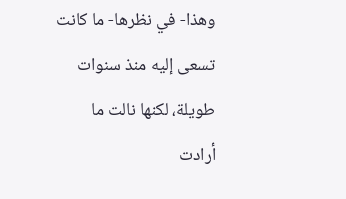وهذا- في نظرها- ما كانت تسعى إليه منذ سنوات طويلة، لكنها نالت ما أرادت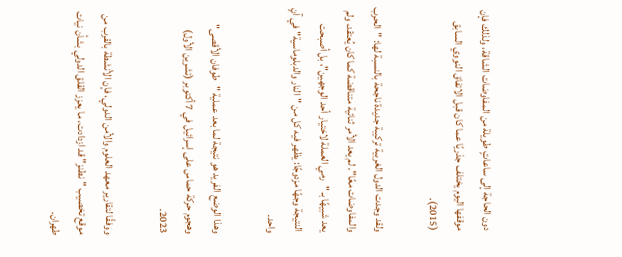دون الحاجة إلى ساعاتٍ طويلة من المفاوضات الشاقة، ولذلك فإن موقفها اليوم يختلف جذريًا عما كان قبل الاتفاق النووي السابق (2015).

ولقد وجدت الدول الغربية تركيبة جديدة ناجحة بالنسبة لها: "الحرب والمفاوضات معًا". لم يعد الأمر ثنائية متناقضة كما كان يُعتقد، ولم يعد شبيهًا بـ "رمي العملة لاختيار أحد الوجهين"، بل أصبحت النتيجة وجهًا مزدوجًا: يظهر فيه كل من "النار والدبلوماسية" في آنٍ واحد.

وهذا الوضع الفريد هو نتيجة لما بعد عملية "طوفان الأقصى" وهجوم حركة حماس على إسرائيل في 7 أكتوبر (تشرين الأول) 2023.

ووفقًا لتقارير معهد العلوم والأمن الدولي، فإن الأنشطة بالقرب من موقع تخصيب "نطنز" قد ازدادت، ما يعزز القلق الدولي بشأن نيات طهران.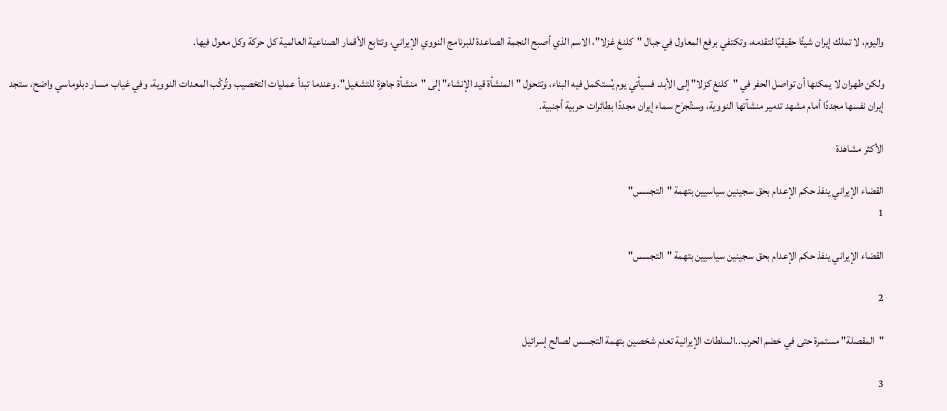واليوم، لا تملك إيران شيئًا حقيقيًا لتقدمه، وتكتفي برفع المعاول في جبال "كلنغ غزلا"، الاسم الذي أصبح النجمة الصاعدة للبرنامج النووي الإيراني، وتتابع الأقمار الصناعية العالمية كل حركة وكل معول فيها.

ولكن طهران لا يمكنها أن تواصل الحفر في "كلنغ كزلا" إلى الأبد. فسيأتي يوم يُستكمل فيه البناء، وتتحول "المنشأة قيد الإنشاء" إلى "منشأة جاهزة للتشغيل". وعندما تبدأ عمليات التخصيب وتُركّب المعدات النووية، وفي غياب مسار دبلوماسي واضح، ستجد إيران نفسها مجددًا أمام مشهد تدمير منشآتها النووية، وسـتُجرَح سماء إيران مجددًا بطائرات حربية أجنبية.

الأكثر مشاهدة

القضاء الإيراني ينفذ حكم الإعدام بحق سجينين سياسيين بتهمة "التجسس"
1

القضاء الإيراني ينفذ حكم الإعدام بحق سجينين سياسيين بتهمة "التجسس"

2

"المقصلة" مستمرة حتى في خضم الحرب..السلطات الإيرانية تعدم شخصين بتهمة التجسس لصالح إسرائيل

3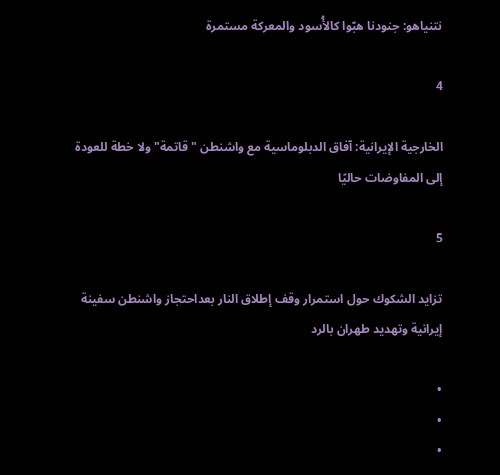نتنياهو: جنودنا هبّوا كالأُسود والمعركة مستمرة

4

الخارجية الإيرانية: آفاق الدبلوماسية مع واشنطن "قاتمة" ولا خطة للعودة إلى المفاوضات حاليًا

5

تزايد الشكوك حول استمرار وقف إطلاق النار بعداحتجاز واشنطن سفينة إيرانية وتهديد طهران بالرد

•
•
•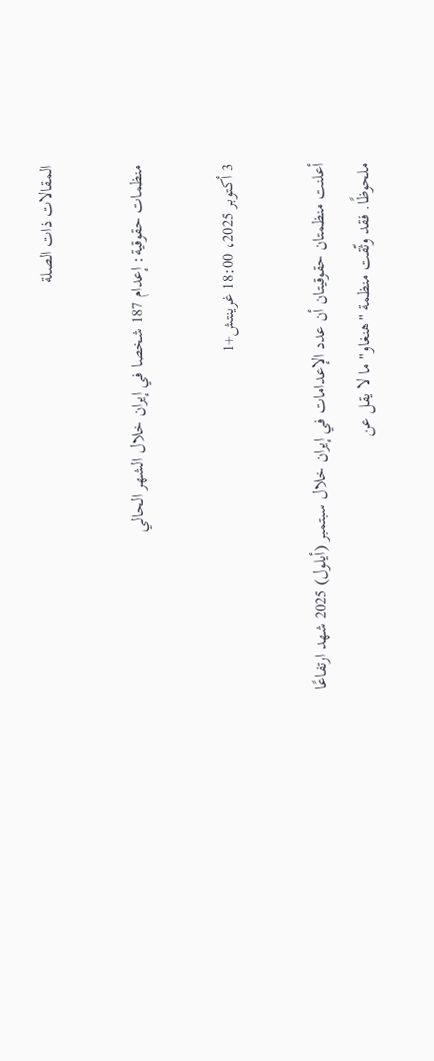المقالات ذات الصلة

منظمات حقوقية: إعدام 187 شخصا في إيران خلال الشهر الحالي

3 أكتوبر 2025، 18:00 غرينتش+1

أعلنت منظمتان حقوقيتان أن عدد الإعدامات في إيران خلال سبتمبر (أيلول) 2025 شهد ارتفاعًا ملحوظًا. فقد وثّقت منظمة "هنغاو" ما لا يقل عن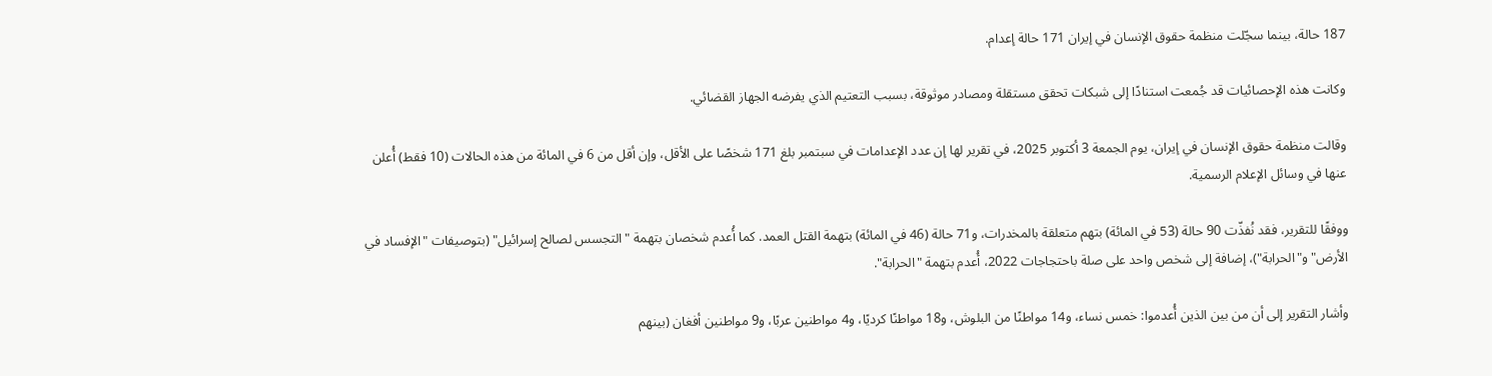187 حالة، بينما سجّلت منظمة حقوق الإنسان في إيران 171 حالة إعدام.

وكانت هذه الإحصائيات قد جُمعت استنادًا إلى شبكات تحقق مستقلة ومصادر موثوقة، بسبب التعتيم الذي يفرضه الجهاز القضائي.

وقالت منظمة حقوق الإنسان في إيران، يوم الجمعة 3 أكتوبر 2025، في تقرير لها إن عدد الإعدامات في سبتمبر بلغ 171 شخصًا على الأقل، وإن أقل من 6 في المائة من هذه الحالات (10 فقط) أُعلن عنها في وسائل الإعلام الرسمية.

ووفقًا للتقرير، فقد نُفذّت 90 حالة (53 في المائة) بتهم متعلقة بالمخدرات، و71 حالة (46 في المائة) بتهمة القتل العمد. كما أُعدم شخصان بتهمة "التجسس لصالح إسرائيل" (بتوصيفات "الإفساد في الأرض" و"الحرابة")، إضافة إلى شخص واحد على صلة باحتجاجات 2022، أُعدم بتهمة "الحرابة".

وأشار التقرير إلى أن من بين الذين أُعدموا: خمس نساء، و14 مواطنًا من البلوش، و18 مواطنًا كرديًا، و4 مواطنين عربًا، و9 مواطنين أفغان (بينهم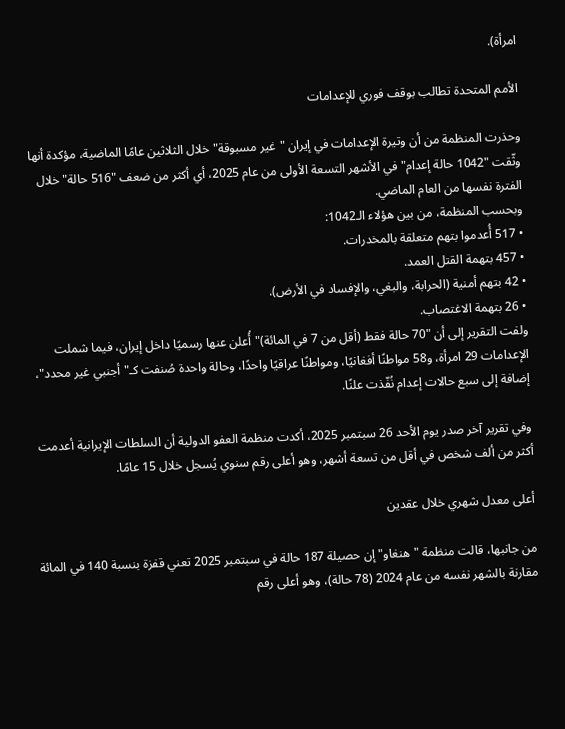امرأة).

الأمم المتحدة تطالب بوقف فوري للإعدامات

وحذرت المنظمة من أن وتيرة الإعدامات في إيران "غير مسبوقة" خلال الثلاثين عامًا الماضية، مؤكدة أنها وثّقت "1042 حالة إعدام" في الأشهر التسعة الأولى من عام 2025، أي أكثر من ضعف "516 حالة" خلال الفترة نفسها من العام الماضي.
وبحسب المنظمة، من بين هؤلاء الـ1042:
• 517 أُعدموا بتهم متعلقة بالمخدرات.
• 457 بتهمة القتل العمد.
• 42 بتهم أمنية (الحرابة، والبغي، والإفساد في الأرض).
• 26 بتهمة الاغتصاب.
ولفت التقرير إلى أن "70 حالة فقط (أقل من 7 في المائة)" أُعلن عنها رسميًا داخل إيران، فيما شملت الإعدامات 29 امرأة، و58 مواطنًا أفغانيًا، ومواطنًا عراقيًا واحدًا، وحالة واحدة صُنفت كـ"أجنبي غير محدد"، إضافة إلى سبع حالات إعدام نُفّذت علنًا.

وفي تقرير آخر صدر يوم الأحد 26 سبتمبر 2025، أكدت منظمة العفو الدولية أن السلطات الإيرانية أعدمت أكثر من ألف شخص في أقل من تسعة أشهر، وهو أعلى رقم سنوي يُسجل خلال 15 عامًا.

أعلى معدل شهري خلال عقدين

من جانبها، قالت منظمة "هنغاو" إن حصيلة 187 حالة في سبتمبر 2025 تعني قفزة بنسبة 140 في المائة مقارنة بالشهر نفسه من عام 2024 (78 حالة)، وهو أعلى رقم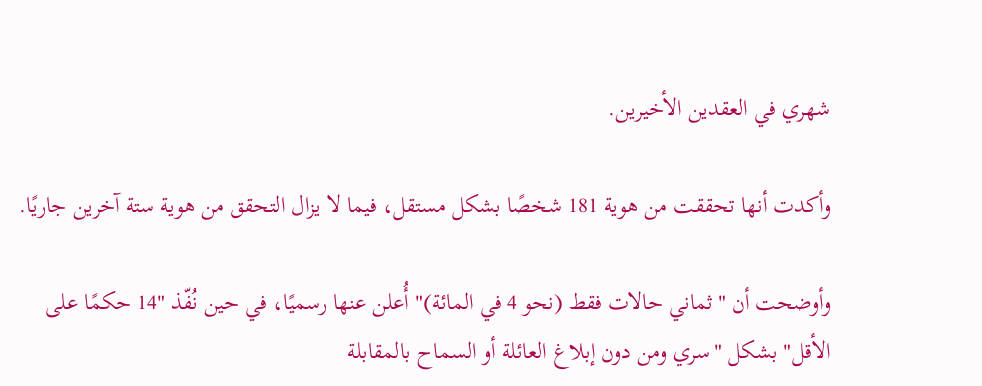شهري في العقدين الأخيرين.

وأكدت أنها تحققت من هوية 181 شخصًا بشكل مستقل، فيما لا يزال التحقق من هوية ستة آخرين جاريًا.

وأوضحت أن "ثماني حالات فقط (نحو 4 في المائة)" أُعلن عنها رسميًا، في حين نُفّذ "14 حكمًا على الأقل" بشكل "سري ومن دون إبلاغ العائلة أو السماح بالمقابلة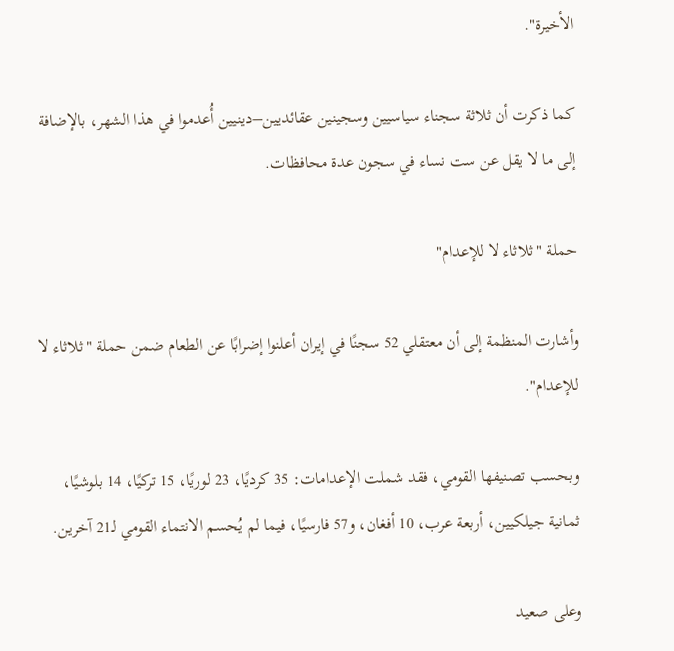الأخيرة".

كما ذكرت أن ثلاثة سجناء سياسيين وسجينين عقائديين–دينيين أُعدموا في هذا الشهر، بالإضافة إلى ما لا يقل عن ست نساء في سجون عدة محافظات.

حملة "ثلاثاء لا للإعدام"

وأشارت المنظمة إلى أن معتقلي 52 سجنًا في إيران أعلنوا إضرابًا عن الطعام ضمن حملة "ثلاثاء لا للإعدام".

وبحسب تصنيفها القومي، فقد شملت الإعدامات: 35 كرديًا، 23 لوريًا، 15 تركيًا، 14 بلوشيًا، ثمانية جيلكيين، أربعة عرب، 10 أفغان، و57 فارسيًا، فيما لم يُحسم الانتماء القومي لـ21 آخرين.

وعلى صعيد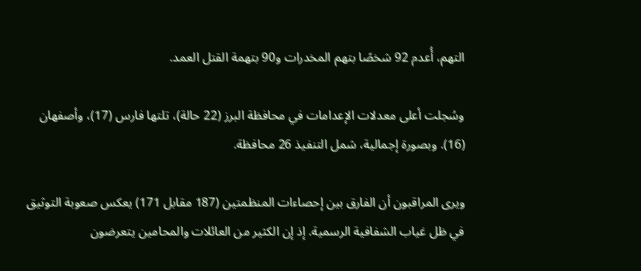التهم، أُعدم 92 شخصًا بتهم المخدرات و90 بتهمة القتل العمد.

وسُجلت أعلى معدلات الإعدامات في محافظة البرز (22 حالة)، تلتها فارس (17)، وأصفهان (16). وبصورة إجمالية، شمل التنفيذ 26 محافظة.

ويرى المراقبون أن الفارق بين إحصاءات المنظمتين (187 مقابل 171) يعكس صعوبة التوثيق في ظل غياب الشفافية الرسمية. إذ إن الكثير من العائلات والمحامين يتعرضون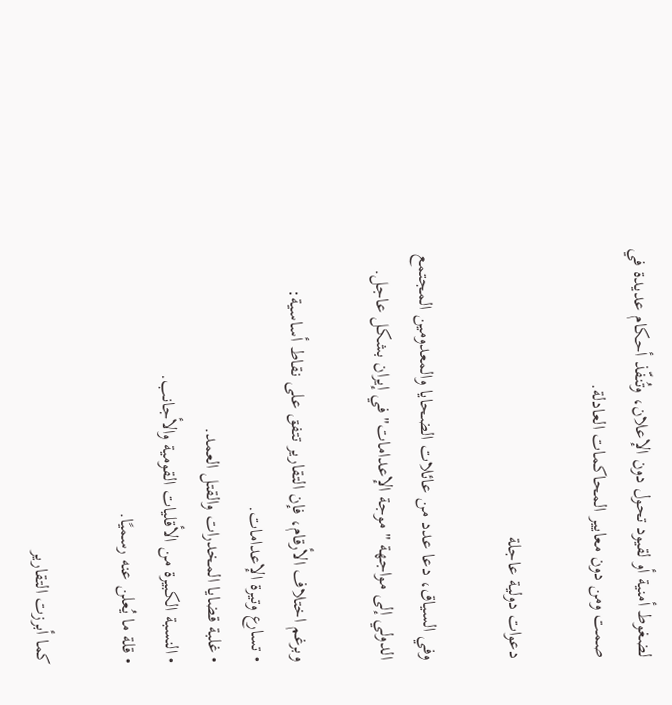لضغوط أمنية أو لقيود تحول دون الإعلان، وتُنفّذ أحكام عديدة في صمت ومن دون معايير المحاكمات العادلة.

دعوات دولية عاجلة

وفي السياق، دعا عدد من عائلات الضحايا والمعدومين المجتمع الدولي إلى مواجهة "موجة الإعدامات" في إيران بشكل عاجل.

وبرغم اختلاف الأرقام، فإن التقارير تتفق على نقاط أساسية:
• تسارع وتيرة الإعدامات.
• غلبة قضايا المخدرات والقتل العمد.
• النسبة الكبيرة من الأقليات القومية والأجانب.
• قلة ما يُعلن عنه رسميًا.

كما أبرزت التقارير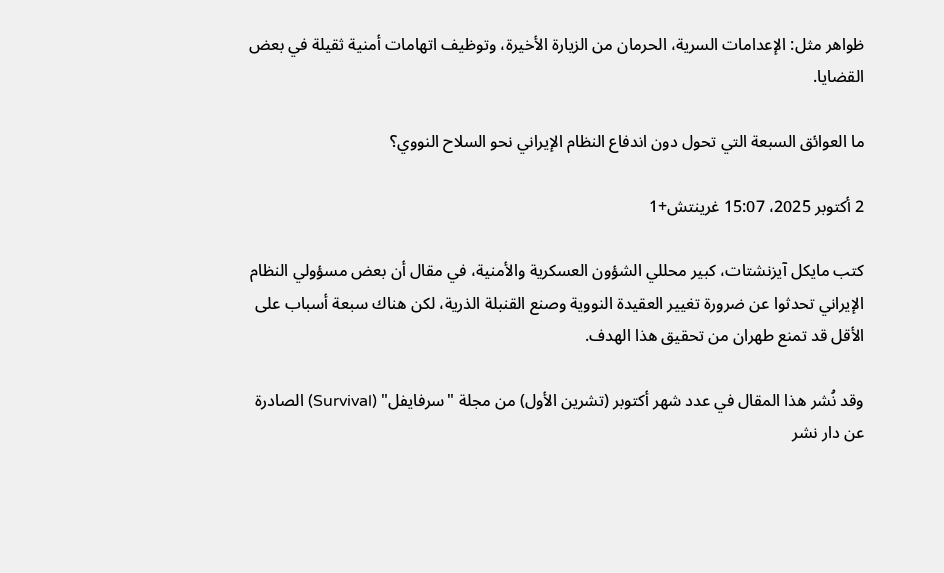ظواهر مثل: الإعدامات السرية، الحرمان من الزيارة الأخيرة، وتوظيف اتهامات أمنية ثقيلة في بعض القضايا.

ما العوائق السبعة التي تحول دون اندفاع النظام الإيراني نحو السلاح النووي؟

2 أكتوبر 2025، 15:07 غرينتش+1

كتب مايكل آيزنشتات، كبير محللي الشؤون العسكرية والأمنية، في مقال أن بعض مسؤولي النظام الإيراني تحدثوا عن ضرورة تغيير العقيدة النووية وصنع القنبلة الذرية، لكن هناك سبعة أسباب على الأقل قد تمنع طهران من تحقيق هذا الهدف.

وقد نُشر هذا المقال في عدد شهر أكتوبر (تشرين الأول) من مجلة "سرفايفل" (Survival) الصادرة عن دار نشر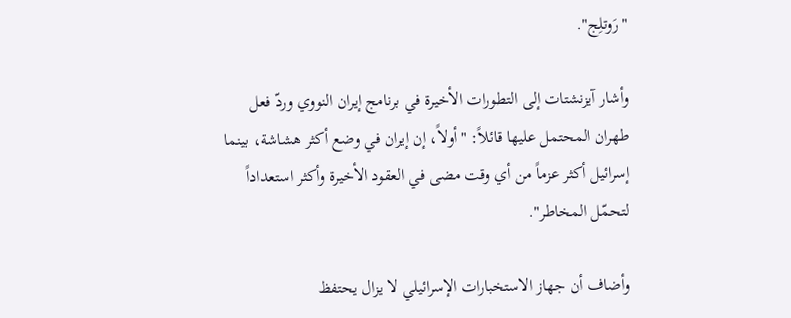"رَوتلِج".

وأشار آيزنشتات إلى التطورات الأخيرة في برنامج إيران النووي وردّ فعل طهران المحتمل عليها قائلاً: "أولاً، إن إيران في وضع أكثر هشاشة، بينما إسرائيل أكثر عزماً من أي وقت مضى في العقود الأخيرة وأكثر استعداداً لتحمّل المخاطر".

وأضاف أن جهاز الاستخبارات الإسرائيلي لا يزال يحتفظ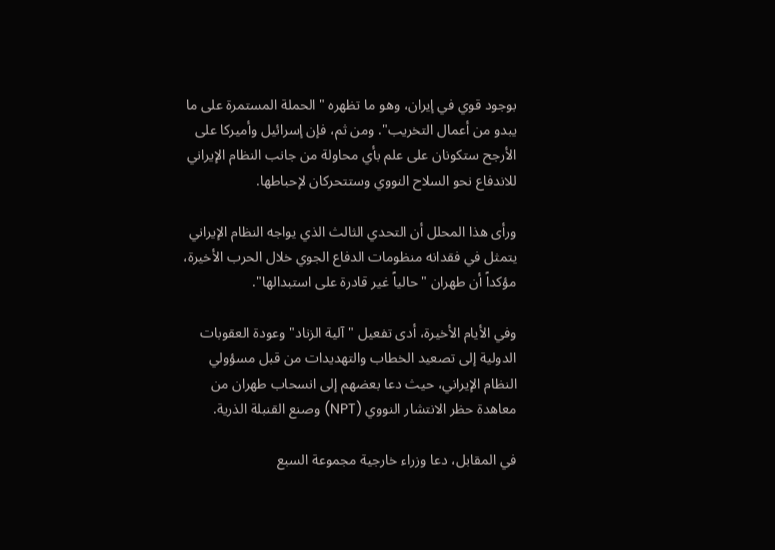بوجود قوي في إيران، وهو ما تظهره "الحملة المستمرة على ما يبدو من أعمال التخريب". ومن ثم، فإن إسرائيل وأميركا على الأرجح ستكونان على علم بأي محاولة من جانب النظام الإيراني للاندفاع نحو السلاح النووي وستتحركان لإحباطها.

ورأى هذا المحلل أن التحدي الثالث الذي يواجه النظام الإيراني يتمثل في فقدانه منظومات الدفاع الجوي خلال الحرب الأخيرة، مؤكداً أن طهران "حالياً غير قادرة على استبدالها".

وفي الأيام الأخيرة، أدى تفعيل "آلية الزناد" وعودة العقوبات الدولية إلى تصعيد الخطاب والتهديدات من قبل مسؤولي النظام الإيراني، حيث دعا بعضهم إلى انسحاب طهران من معاهدة حظر الانتشار النووي (NPT) وصنع القنبلة الذرية.

في المقابل، دعا وزراء خارجية مجموعة السبع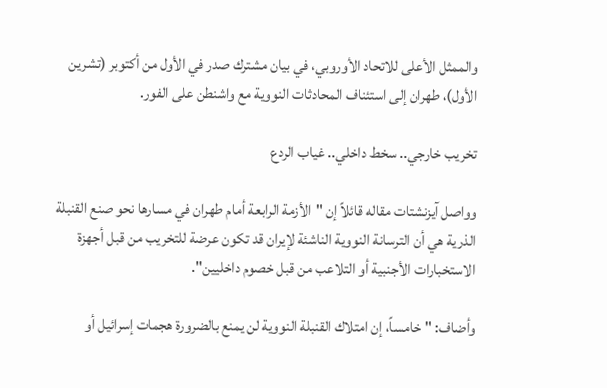والممثل الأعلى للاتحاد الأوروبي، في بيان مشترك صدر في الأول من أكتوبر (تشرين الأول)، طهران إلى استئناف المحادثات النووية مع واشنطن على الفور.

تخريب خارجي.. سخط داخلي.. غياب الردع

وواصل آيزنشتات مقاله قائلاً إن "الأزمة الرابعة أمام طهران في مسارها نحو صنع القنبلة الذرية هي أن الترسانة النووية الناشئة لإيران قد تكون عرضة للتخريب من قبل أجهزة الاستخبارات الأجنبية أو التلاعب من قبل خصوم داخليين".

وأضاف: "خامساً، إن امتلاك القنبلة النووية لن يمنع بالضرورة هجمات إسرائيل أو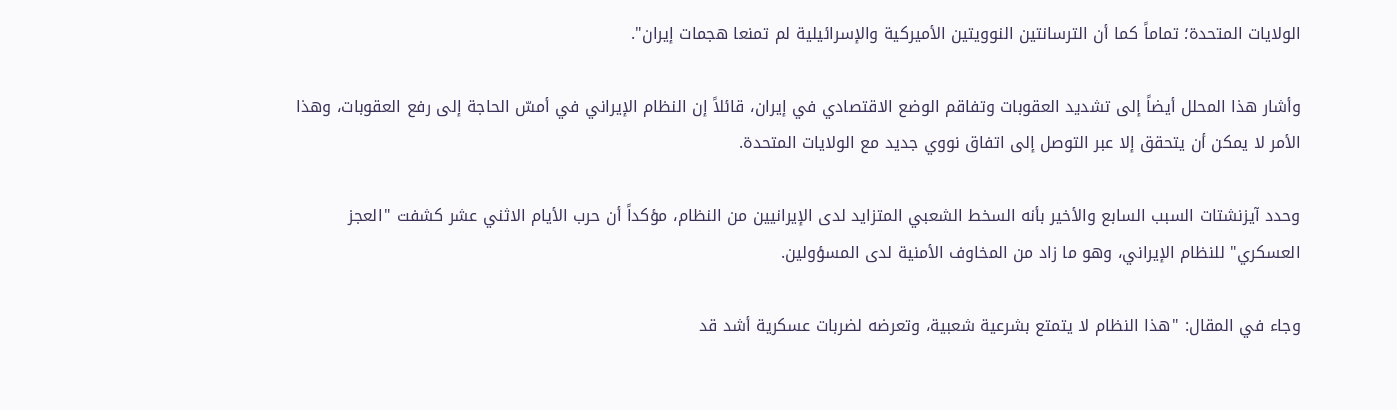الولايات المتحدة؛ تماماً كما أن الترسانتين النوويتين الأميركية والإسرائيلية لم تمنعا هجمات إيران".

وأشار هذا المحلل أيضاً إلى تشديد العقوبات وتفاقم الوضع الاقتصادي في إيران، قائلاً إن النظام الإيراني في أمسّ الحاجة إلى رفع العقوبات، وهذا الأمر لا يمكن أن يتحقق إلا عبر التوصل إلى اتفاق نووي جديد مع الولايات المتحدة.

وحدد آيزنشتات السبب السابع والأخير بأنه السخط الشعبي المتزايد لدى الإيرانيين من النظام، مؤكداً أن حرب الأيام الاثني عشر كشفت "العجز العسكري" للنظام الإيراني، وهو ما زاد من المخاوف الأمنية لدى المسؤولين.

وجاء في المقال: "هذا النظام لا يتمتع بشرعية شعبية، وتعرضه لضربات عسكرية أشد قد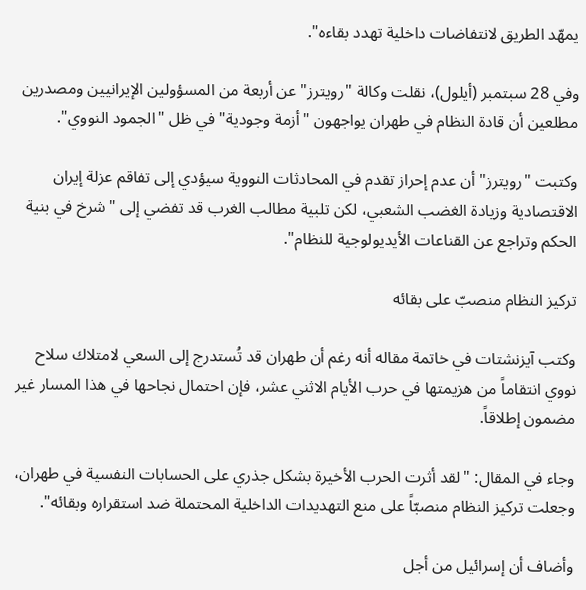يمهّد الطريق لانتفاضات داخلية تهدد بقاءه".

وفي 28 سبتمبر (أيلول)، نقلت وكالة "رويترز" عن أربعة من المسؤولين الإيرانيين ومصدرين مطلعين أن قادة النظام في طهران يواجهون "أزمة وجودية" في ظل "الجمود النووي".

وكتبت "رويترز" أن عدم إحراز تقدم في المحادثات النووية سيؤدي إلى تفاقم عزلة إيران الاقتصادية وزيادة الغضب الشعبي، لكن تلبية مطالب الغرب قد تفضي إلى "شرخ في بنية الحكم وتراجع عن القناعات الأيديولوجية للنظام".

تركيز النظام منصبّ على بقائه

وكتب آيزنشتات في خاتمة مقاله أنه رغم أن طهران قد تُستدرج إلى السعي لامتلاك سلاح نووي انتقاماً من هزيمتها في حرب الأيام الاثني عشر، فإن احتمال نجاحها في هذا المسار غير مضمون إطلاقاً.

وجاء في المقال: "لقد أثرت الحرب الأخيرة بشكل جذري على الحسابات النفسية في طهران، وجعلت تركيز النظام منصبّاً على منع التهديدات الداخلية المحتملة ضد استقراره وبقائه".

وأضاف أن إسرائيل من أجل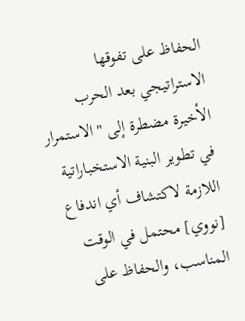الحفاظ على تفوقها الاستراتيجي بعد الحرب الأخيرة مضطرة إلى "الاستمرار في تطوير البنية الاستخباراتية اللازمة لاكتشاف أي اندفاع [نووي] محتمل في الوقت المناسب، والحفاظ على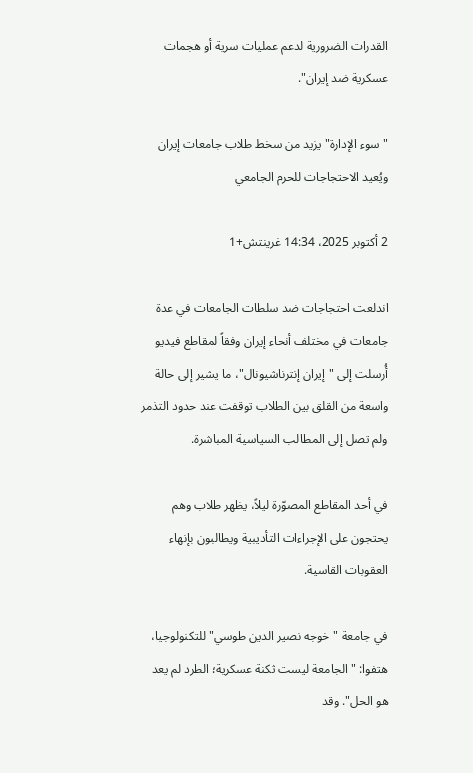القدرات الضرورية لدعم عمليات سرية أو هجمات عسكرية ضد إيران".

"سوء الإدارة" يزيد من سخط طلاب جامعات إيران ويُعيد الاحتجاجات للحرم الجامعي

2 أكتوبر 2025، 14:34 غرينتش+1

اندلعت احتجاجات ضد سلطات الجامعات في عدة جامعات في مختلف أنحاء إيران وفقاً لمقاطع فيديو أُرسلت إلى "إيران إنترناشيونال"، ما يشير إلى حالة واسعة من القلق بين الطلاب توقفت عند حدود التذمر ولم تصل إلى المطالب السياسية المباشرة.

في أحد المقاطع المصوّرة ليلاً، يظهر طلاب وهم يحتجون على الإجراءات التأديبية ويطالبون بإنهاء العقوبات القاسية.

في جامعة "خوجه نصير الدين طوسي" للتكنولوجيا، هتفوا: "الجامعة ليست ثكنة عسكرية؛ الطرد لم يعد هو الحل". وقد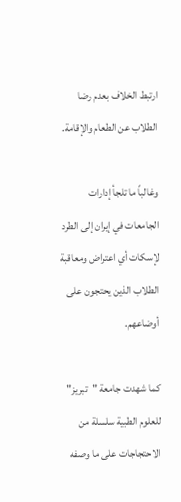ارتبط الخلاف بعدم رضا الطلاب عن الطعام والإقامة.

وغالباً ما تلجأ إدارات الجامعات في إيران إلى الطرد لإسكات أي اعتراض ومعاقبة الطلاب الذين يحتجون على أوضاعهم.

كما شهدت جامعة "تبريز" للعلوم الطبية سلسلة من الاحتجاجات على ما وصفه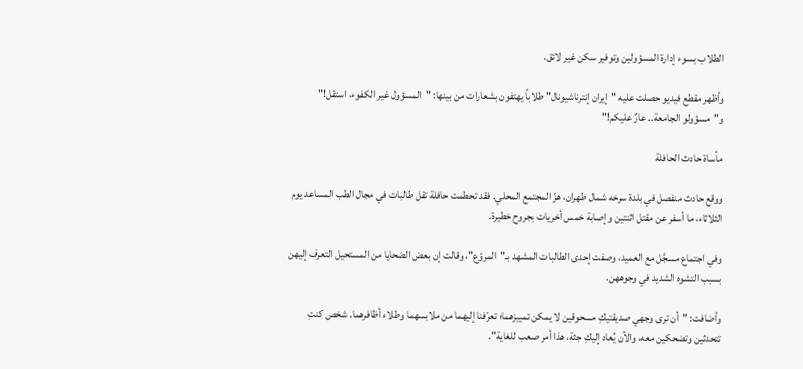الطلاب بسوء إدارة المسؤولين وتوفير سكن غير لائق.

وأظهر مقطع فيديو حصلت عليه "إيران إنترناشيونال" طلاباً يهتفون بشعارات من بينها: "المسؤول غير الكفوء، استقل!" و"مسؤولو الجامعة.. عارٌ عليكم!"

مأساة حادث الحافلة

ووقع حادث منفصل في بلدة سرخه شمال طهران، هزّ المجتمع المحلي. فقد تحطمت حافلة تقل طالبات في مجال الطب المساعد يوم الثلاثاء، ما أسفر عن مقتل اثنتين وإصابة خمس أخريات بجروح خطيرة.

وفي اجتماع مسجَّل مع العميد، وصفت إحدى الطالبات المشهد بـ"المروّع"، وقالت إن بعض الضحايا من المستحيل التعرف إليهن بسبب التشوه الشديد في وجوههن.

وأضافت: "أن ترى وجهي صديقتيكِ مسحوقين لا يمكن تمييزهما؛ تعرّفنا إليهما من ملابسهما وطلاء أظافرهما. شخص كنتِ تتحدثين وتضحكين معه، والآن يُعاد إليكِ جثة، هذا أمر صعب للغاية".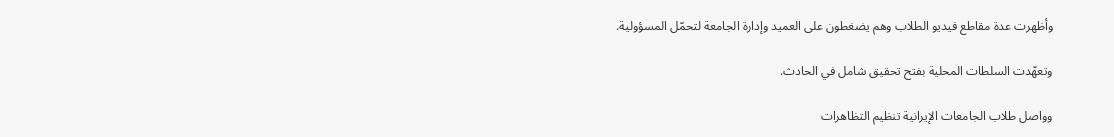وأظهرت عدة مقاطع فيديو الطلاب وهم يضغطون على العميد وإدارة الجامعة لتحمّل المسؤولية.

وتعهّدت السلطات المحلية بفتح تحقيق شامل في الحادث.

وواصل طلاب الجامعات الإيرانية تنظيم التظاهرات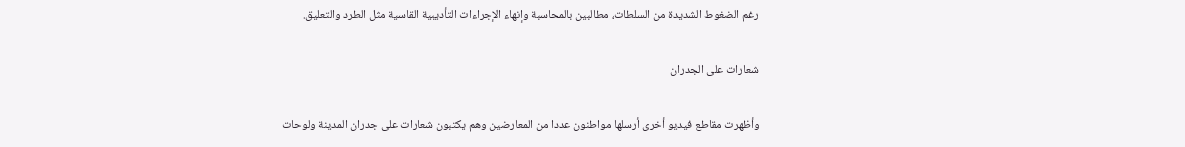رغم الضغوط الشديدة من السلطات، مطالبين بالمحاسبة وإنهاء الإجراءات التأديبية القاسية مثل الطرد والتعليق.

شعارات على الجدران

وأظهرت مقاطع فيديو أخرى أرسلها مواطنون عددا من المعارضين وهم يكتبون شعارات على جدران المدينة ولوحات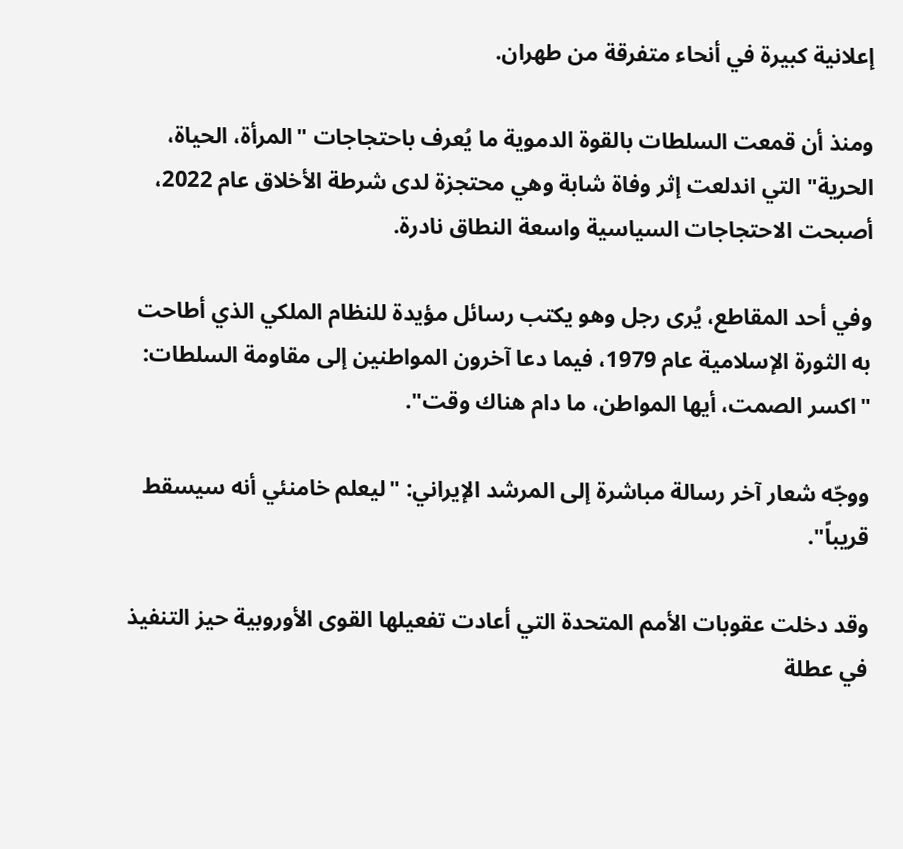إعلانية كبيرة في أنحاء متفرقة من طهران.

ومنذ أن قمعت السلطات بالقوة الدموية ما يُعرف باحتجاجات "المرأة، الحياة، الحرية" التي اندلعت إثر وفاة شابة وهي محتجزة لدى شرطة الأخلاق عام 2022، أصبحت الاحتجاجات السياسية واسعة النطاق نادرة.

وفي أحد المقاطع، يُرى رجل وهو يكتب رسائل مؤيدة للنظام الملكي الذي أطاحت به الثورة الإسلامية عام 1979، فيما دعا آخرون المواطنين إلى مقاومة السلطات: "اكسر الصمت، أيها المواطن، ما دام هناك وقت".

ووجّه شعار آخر رسالة مباشرة إلى المرشد الإيراني: "ليعلم خامنئي أنه سيسقط قريباً".

وقد دخلت عقوبات الأمم المتحدة التي أعادت تفعيلها القوى الأوروبية حيز التنفيذ في عطلة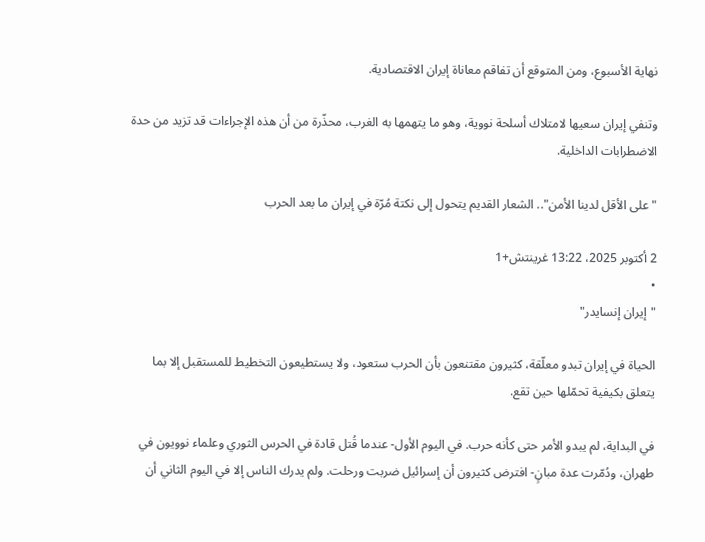نهاية الأسبوع، ومن المتوقع أن تفاقم معاناة إيران الاقتصادية.

وتنفي إيران سعيها لامتلاك أسلحة نووية، وهو ما يتهمها به الغرب، محذّرة من أن هذه الإجراءات قد تزيد من حدة الاضطرابات الداخلية.

"على الأقل لدينا الأمن".. الشعار القديم يتحول إلى نكتة مُرّة في إيران ما بعد الحرب

2 أكتوبر 2025، 13:22 غرينتش+1
•
"إيران إنسايدر"

الحياة في إيران تبدو معلّقة، كثيرون مقتنعون بأن الحرب ستعود، ولا يستطيعون التخطيط للمستقبل إلا بما يتعلق بكيفية تحمّلها حين تقع.

في البداية، لم يبدو الأمر حتى كأنه حرب. في اليوم الأول- عندما قُتل قادة في الحرس الثوري وعلماء نوويون في طهران، ودُمّرت عدة مبانٍ- افترض كثيرون أن إسرائيل ضربت ورحلت. ولم يدرك الناس إلا في اليوم الثاني أن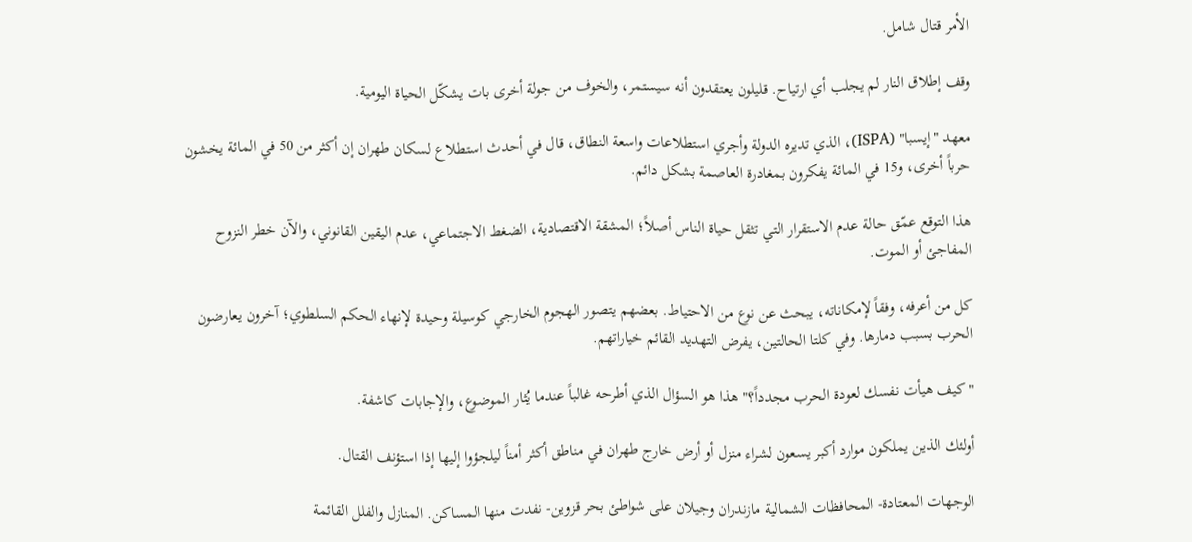الأمر قتال شامل.

وقف إطلاق النار لم يجلب أي ارتياح. قليلون يعتقدون أنه سيستمر، والخوف من جولة أخرى بات يشكّل الحياة اليومية.

معهد "إيسبا" (ISPA)، الذي تديره الدولة وأجري استطلاعات واسعة النطاق، قال في أحدث استطلاع لسكان طهران إن أكثر من 50 في المائة يخشون حرباً أخرى، و15 في المائة يفكرون بمغادرة العاصمة بشكل دائم.

هذا التوقع عمّق حالة عدم الاستقرار التي تثقل حياة الناس أصلاً؛ المشقة الاقتصادية، الضغط الاجتماعي، عدم اليقين القانوني، والآن خطر النزوح المفاجئ أو الموت.

كل من أعرفه، وفقاً لإمكاناته، يبحث عن نوع من الاحتياط. بعضهم يتصور الهجوم الخارجي كوسيلة وحيدة لإنهاء الحكم السلطوي؛ آخرون يعارضون الحرب بسبب دمارها. وفي كلتا الحالتين، يفرض التهديد القائم خياراتهم.

"كيف هيأت نفسك لعودة الحرب مجدداً؟" هذا هو السؤال الذي أطرحه غالباً عندما يُثار الموضوع، والإجابات كاشفة.

أولئك الذين يملكون موارد أكبر يسعون لشراء منزل أو أرض خارج طهران في مناطق أكثر أمناً ليلجؤوا إليها إذا استؤنف القتال.

الوجهات المعتادة- المحافظات الشمالية مازندران وجيلان على شواطئ بحر قزوين- نفدت منها المساكن. المنازل والفلل القائمة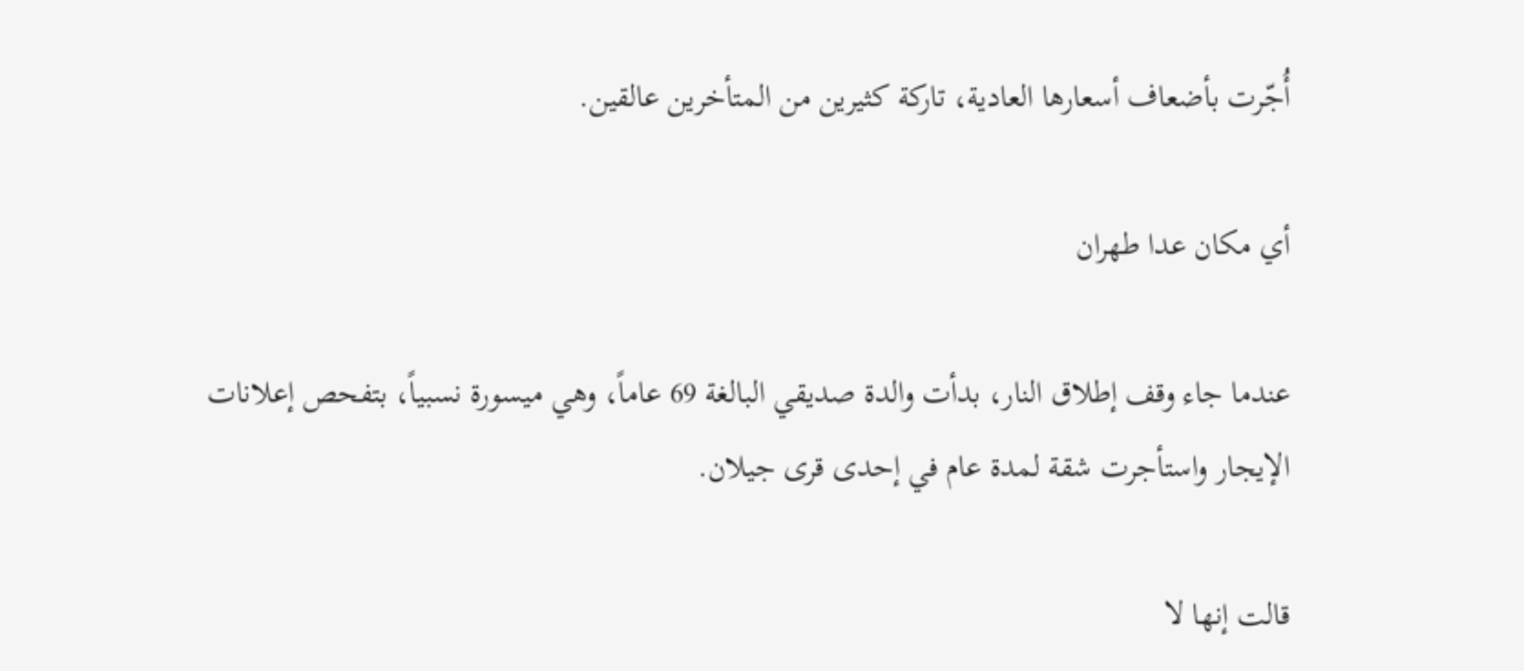أُجّرت بأضعاف أسعارها العادية، تاركة كثيرين من المتأخرين عالقين.

أي مكان عدا طهران

عندما جاء وقف إطلاق النار، بدأت والدة صديقي البالغة 69 عاماً، وهي ميسورة نسبياً، بتفحص إعلانات الإيجار واستأجرت شقة لمدة عام في إحدى قرى جيلان.

قالت إنها لا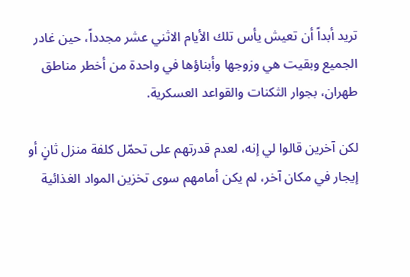تريد أبداً أن تعيش يأس تلك الأيام الاثني عشر مجدداً، حين غادر الجميع وبقيت هي وزوجها وأبناؤها في واحدة من أخطر مناطق طهران، بجوار الثكنات والقواعد العسكرية.

لكن آخرين قالوا لي إنه، لعدم قدرتهم على تحمّل كلفة منزل ثانٍ أو إيجار في مكان آخر، لم يكن أمامهم سوى تخزين المواد الغذائية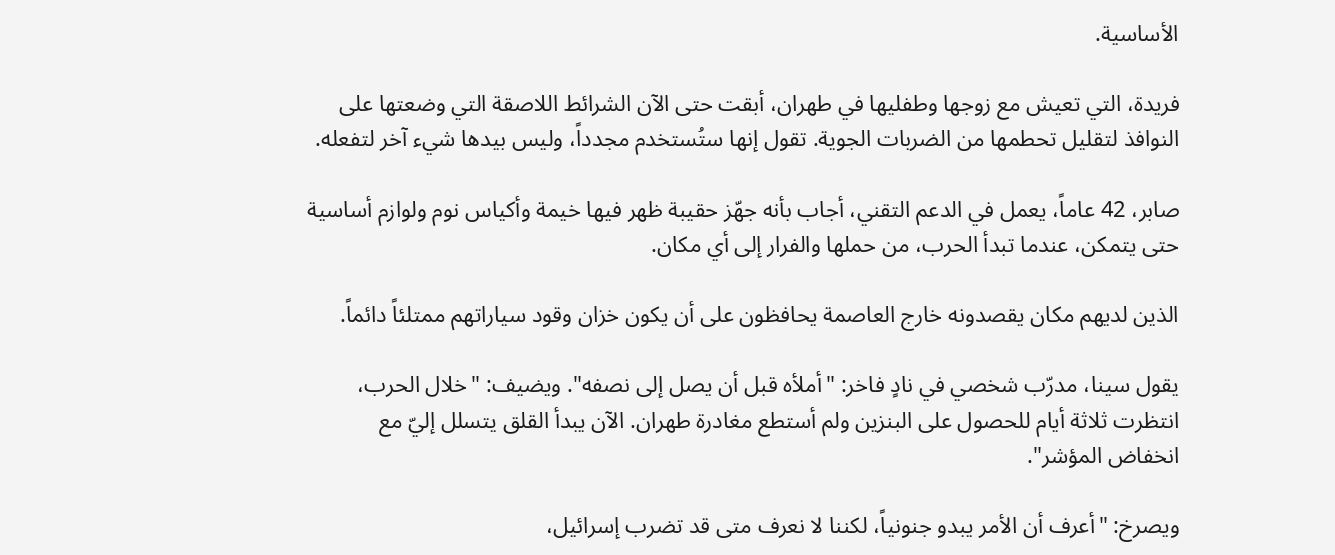الأساسية.

فريدة، التي تعيش مع زوجها وطفليها في طهران، أبقت حتى الآن الشرائط اللاصقة التي وضعتها على النوافذ لتقليل تحطمها من الضربات الجوية. تقول إنها ستُستخدم مجدداً، وليس بيدها شيء آخر لتفعله.

صابر، 42 عاماً، يعمل في الدعم التقني، أجاب بأنه جهّز حقيبة ظهر فيها خيمة وأكياس نوم ولوازم أساسية حتى يتمكن، عندما تبدأ الحرب، من حملها والفرار إلى أي مكان.

الذين لديهم مكان يقصدونه خارج العاصمة يحافظون على أن يكون خزان وقود سياراتهم ممتلئاً دائماً.

يقول سينا، مدرّب شخصي في نادٍ فاخر: "أملأه قبل أن يصل إلى نصفه". ويضيف: "خلال الحرب، انتظرت ثلاثة أيام للحصول على البنزين ولم أستطع مغادرة طهران. الآن يبدأ القلق يتسلل إليّ مع انخفاض المؤشر".

ويصرخ: "أعرف أن الأمر يبدو جنونياً، لكننا لا نعرف متى قد تضرب إسرائيل،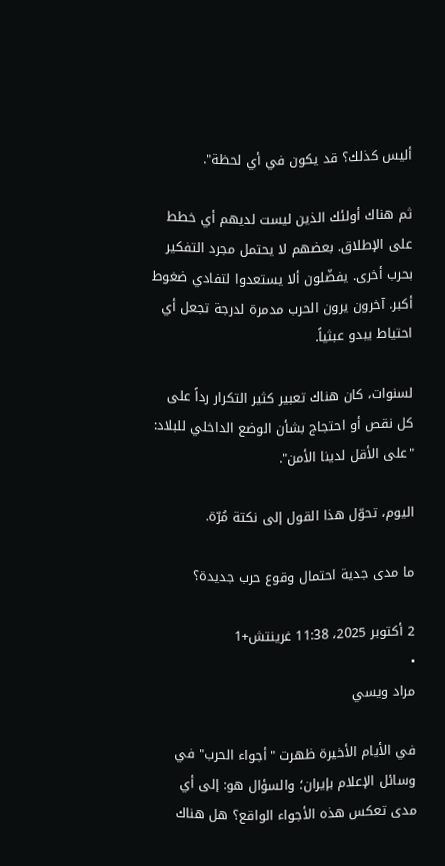أليس كذلك؟ قد يكون في أي لحظة".

ثم هناك أولئك الذين ليست لديهم أي خطط على الإطلاق. بعضهم لا يحتمل مجرد التفكير بحرب أخرى. يفضّلون ألا يستعدوا لتفادي ضغوط أكبر. آخرون يرون الحرب مدمرة لدرجة تجعل أي احتياط يبدو عبثياً.

لسنوات، كان هناك تعبير كثير التكرار رداً على كل نقص أو احتجاج بشأن الوضع الداخلي للبلاد: "على الأقل لدينا الأمن".

اليوم، تحوّل هذا القول إلى نكتة مُرّة.

ما مدى جدية احتمال وقوع حرب جديدة؟

2 أكتوبر 2025، 11:38 غرينتش+1
•
مراد ويسي

في الأيام الأخيرة ظهرت "أجواء الحرب" في وسائل الإعلام بإيران؛ والسؤال هو: إلى أي مدى تعكس هذه الأجواء الواقع؟ هل هناك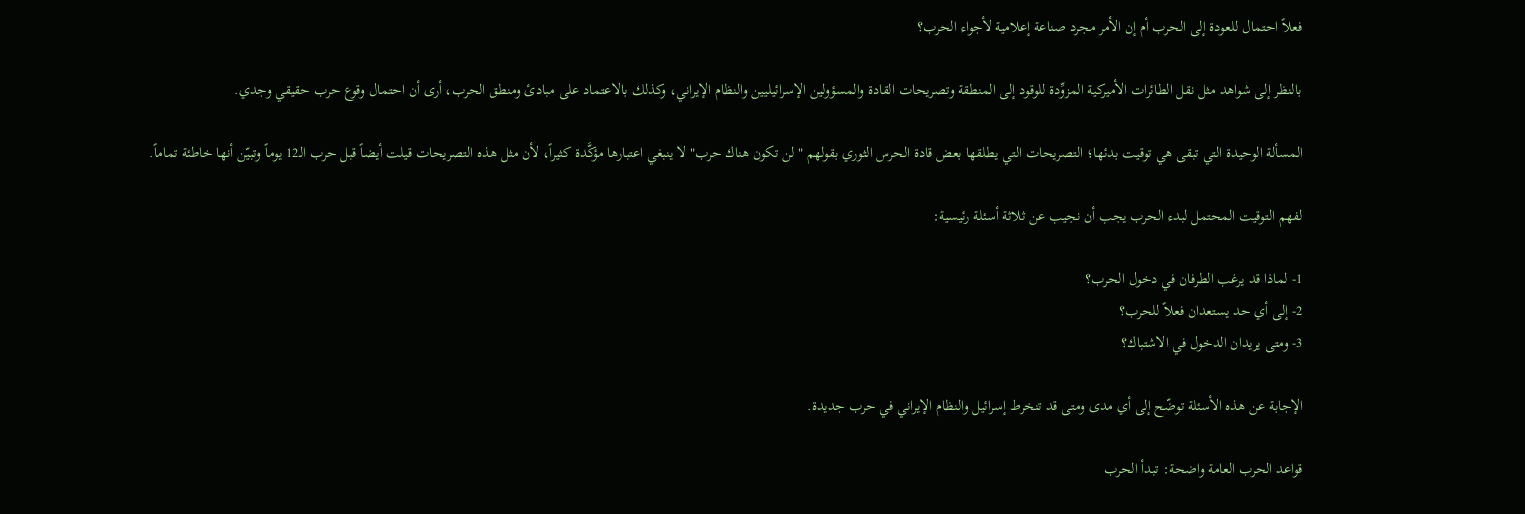فعلاً احتمال للعودة إلى الحرب أم إن الأمر مجرد صناعة إعلامية لأجواء الحرب؟

بالنظر إلى شواهد مثل نقل الطائرات الأميركية المزوِّدة للوقود إلى المنطقة وتصريحات القادة والمسؤولين الإسرائيليين والنظام الإيراني، وكذلك بالاعتماد على مبادئ ومنطق الحرب، أرى أن احتمال وقوع حرب حقيقي وجدي.

المسألة الوحيدة التي تبقى هي توقيت بدئها؛ التصريحات التي يطلقها بعض قادة الحرس الثوري بقولهم "لن تكون هناك حرب" لا ينبغي اعتبارها مؤكَّدة كثيراً، لأن مثل هذه التصريحات قيلت أيضاً قبل حرب الـ12 يوماً وتبيّن أنها خاطئة تماماً.

لفهم التوقيت المحتمل لبدء الحرب يجب أن نجيب عن ثلاثة أسئلة رئيسية:

1- لماذا قد يرغب الطرفان في دخول الحرب؟
2- إلى أي حد يستعدان فعلاً للحرب؟
3- ومتى يريدان الدخول في الاشتباك؟

الإجابة عن هذه الأسئلة توضّح إلى أي مدى ومتى قد تنخرط إسرائيل والنظام الإيراني في حرب جديدة.

قواعد الحرب العامة واضحة: تبدأ الحرب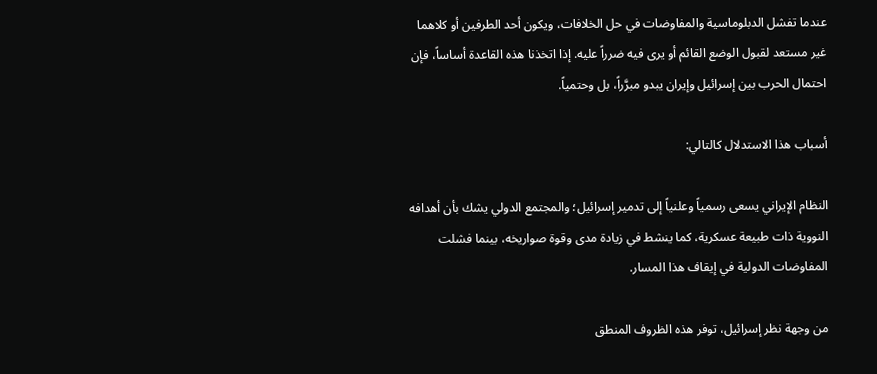عندما تفشل الدبلوماسية والمفاوضات في حل الخلافات، ويكون أحد الطرفين أو كلاهما غير مستعد لقبول الوضع القائم أو يرى فيه ضرراً عليه. إذا اتخذنا هذه القاعدة أساساً، فإن احتمال الحرب بين إسرائيل وإيران يبدو مبرَّراً، بل وحتمياً.

أسباب هذا الاستدلال كالتالي:

النظام الإيراني يسعى رسمياً وعلنياً إلى تدمير إسرائيل؛ والمجتمع الدولي يشك بأن أهدافه النووية ذات طبيعة عسكرية، كما ينشط في زيادة مدى وقوة صواريخه، بينما فشلت المفاوضات الدولية في إيقاف هذا المسار.

من وجهة نظر إسرائيل، توفر هذه الظروف المنطق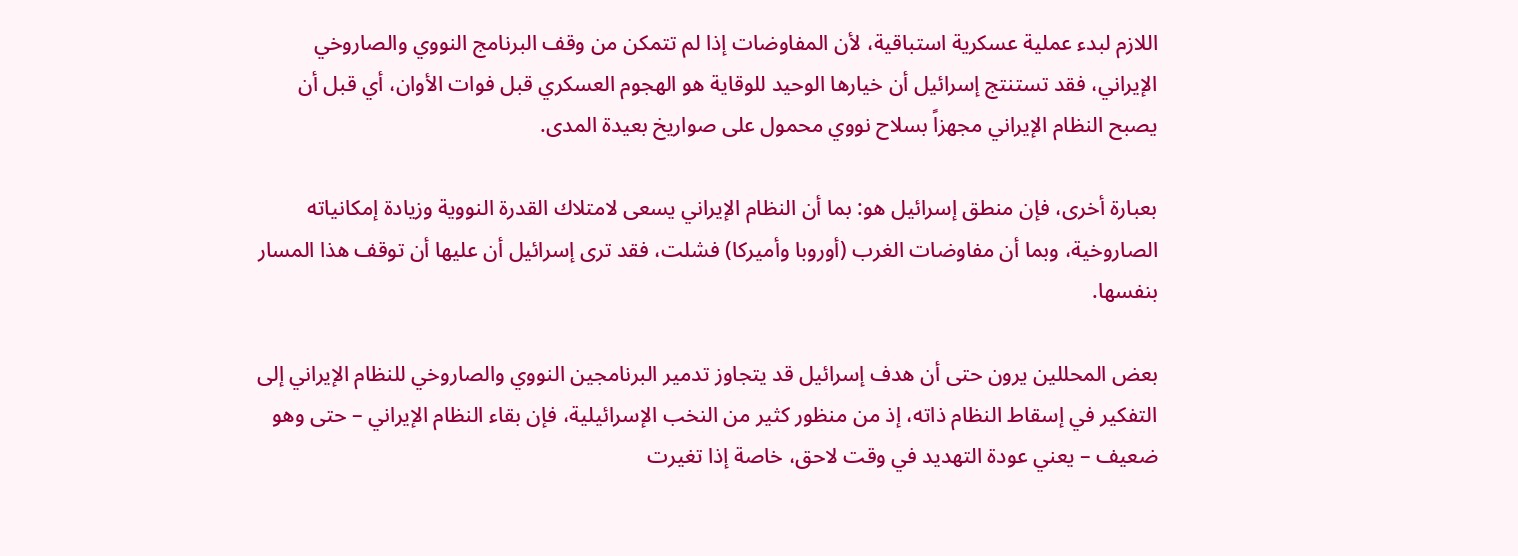اللازم لبدء عملية عسكرية استباقية، لأن المفاوضات إذا لم تتمكن من وقف البرنامج النووي والصاروخي الإيراني، فقد تستنتج إسرائيل أن خيارها الوحيد للوقاية هو الهجوم العسكري قبل فوات الأوان، أي قبل أن يصبح النظام الإيراني مجهزاً بسلاح نووي محمول على صواريخ بعيدة المدى.

بعبارة أخرى، فإن منطق إسرائيل هو: بما أن النظام الإيراني يسعى لامتلاك القدرة النووية وزيادة إمكانياته الصاروخية، وبما أن مفاوضات الغرب (أوروبا وأميركا) فشلت، فقد ترى إسرائيل أن عليها أن توقف هذا المسار بنفسها.

بعض المحللين يرون حتى أن هدف إسرائيل قد يتجاوز تدمير البرنامجين النووي والصاروخي للنظام الإيراني إلى التفكير في إسقاط النظام ذاته، إذ من منظور كثير من النخب الإسرائيلية، فإن بقاء النظام الإيراني – حتى وهو ضعيف – يعني عودة التهديد في وقت لاحق، خاصة إذا تغيرت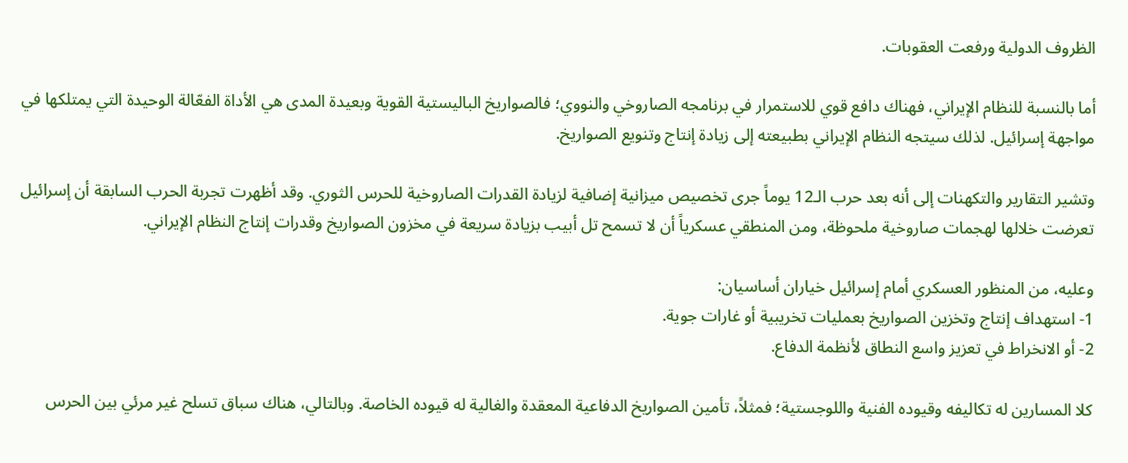الظروف الدولية ورفعت العقوبات.

أما بالنسبة للنظام الإيراني، فهناك دافع قوي للاستمرار في برنامجه الصاروخي والنووي؛ فالصواريخ الباليستية القوية وبعيدة المدى هي الأداة الفعّالة الوحيدة التي يمتلكها في مواجهة إسرائيل. لذلك سيتجه النظام الإيراني بطبيعته إلى زيادة إنتاج وتنويع الصواريخ.

وتشير التقارير والتكهنات إلى أنه بعد حرب الـ12 يوماً جرى تخصيص ميزانية إضافية لزيادة القدرات الصاروخية للحرس الثوري. وقد أظهرت تجربة الحرب السابقة أن إسرائيل تعرضت خلالها لهجمات صاروخية ملحوظة، ومن المنطقي عسكرياً أن لا تسمح تل أبيب بزيادة سريعة في مخزون الصواريخ وقدرات إنتاج النظام الإيراني.

وعليه، من المنظور العسكري أمام إسرائيل خياران أساسيان:
1- استهداف إنتاج وتخزين الصواريخ بعمليات تخريبية أو غارات جوية.
2- أو الانخراط في تعزيز واسع النطاق لأنظمة الدفاع.

كلا المسارين له تكاليفه وقيوده الفنية واللوجستية؛ فمثلاً، تأمين الصواريخ الدفاعية المعقدة والغالية له قيوده الخاصة. وبالتالي، هناك سباق تسلح غير مرئي بين الحرس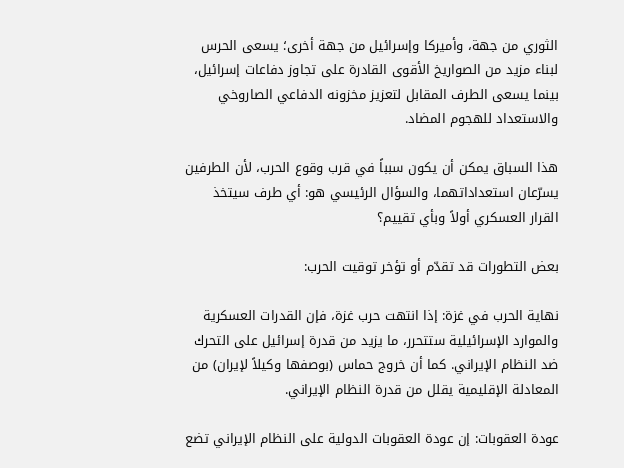الثوري من جهة، وأميركا وإسرائيل من جهة أخرى؛ يسعى الحرس لبناء مزيد من الصواريخ الأقوى القادرة على تجاوز دفاعات إسرائيل، بينما يسعى الطرف المقابل لتعزيز مخزونه الدفاعي الصاروخي والاستعداد للهجوم المضاد.

هذا السباق يمكن أن يكون سبباً في قرب وقوع الحرب، لأن الطرفين يسرّعان استعداداتهما، والسؤال الرئيسي هو: أي طرف سيتخذ القرار العسكري أولاً وبأي تقييم؟

بعض التطورات قد تقدّم أو تؤخر توقيت الحرب:

نهاية الحرب في غزة: إذا انتهت حرب غزة، فإن القدرات العسكرية والموارد الإسرائيلية ستتحرر، ما يزيد من قدرة إسرائيل على التحرك ضد النظام الإيراني. كما أن خروج حماس (بوصفها وكيلاً لإيران) من المعادلة الإقليمية يقلل من قدرة النظام الإيراني.

عودة العقوبات: إن عودة العقوبات الدولية على النظام الإيراني تضع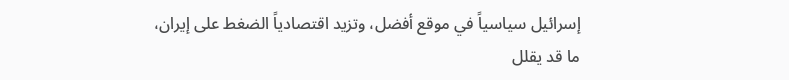إسرائيل سياسياً في موقع أفضل، وتزيد اقتصادياً الضغط على إيران، ما قد يقلل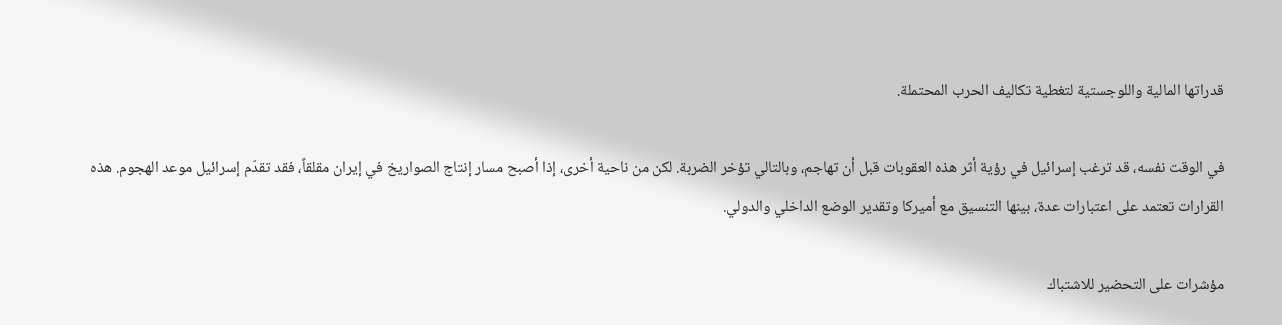قدراتها المالية واللوجستية لتغطية تكاليف الحرب المحتملة.

في الوقت نفسه، قد ترغب إسرائيل في رؤية أثر هذه العقوبات قبل أن تهاجم، وبالتالي تؤخر الضربة. لكن من ناحية أخرى، إذا أصبح مسار إنتاج الصواريخ في إيران مقلقاً، فقد تقدّم إسرائيل موعد الهجوم. هذه القرارات تعتمد على اعتبارات عدة، بينها التنسيق مع أميركا وتقدير الوضع الداخلي والدولي.

مؤشرات على التحضير للاشتباك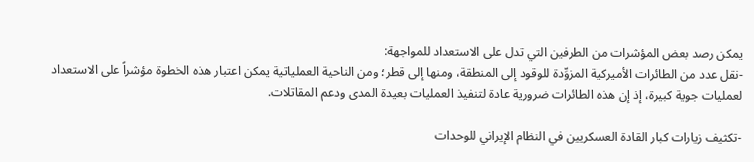يمكن رصد بعض المؤشرات من الطرفين التي تدل على الاستعداد للمواجهة:
-نقل عدد من الطائرات الأميركية المزوِّدة للوقود إلى المنطقة، ومنها إلى قطر؛ ومن الناحية العملياتية يمكن اعتبار هذه الخطوة مؤشراً على الاستعداد لعمليات جوية كبيرة، إذ إن هذه الطائرات ضرورية عادة لتنفيذ العمليات بعيدة المدى ودعم المقاتلات.

-تكثيف زيارات كبار القادة العسكريين في النظام الإيراني للوحدات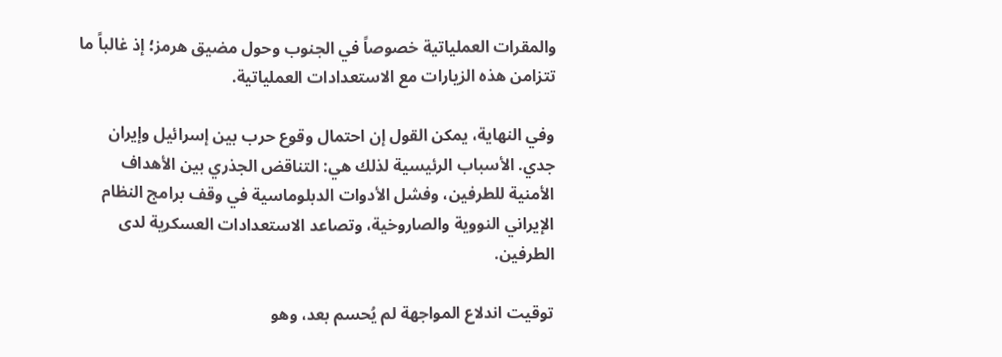والمقرات العملياتية خصوصاً في الجنوب وحول مضيق هرمز؛ إذ غالباً ما تتزامن هذه الزيارات مع الاستعدادات العملياتية.

وفي النهاية، يمكن القول إن احتمال وقوع حرب بين إسرائيل وإيران جدي. الأسباب الرئيسية لذلك هي: التناقض الجذري بين الأهداف الأمنية للطرفين، وفشل الأدوات الدبلوماسية في وقف برامج النظام الإيراني النووية والصاروخية، وتصاعد الاستعدادات العسكرية لدى الطرفين.

توقيت اندلاع المواجهة لم يُحسم بعد، وهو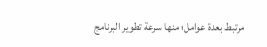مرتبط بعدة عوامل؛ منها سرعة تطوير البرنامج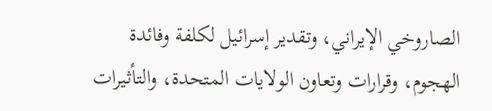الصاروخي الإيراني، وتقدير إسرائيل لكلفة وفائدة الهجوم، وقرارات وتعاون الولايات المتحدة، والتأثيرات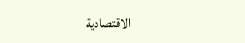الاقتصادية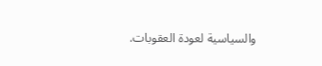والسياسية لعودة العقوبات.